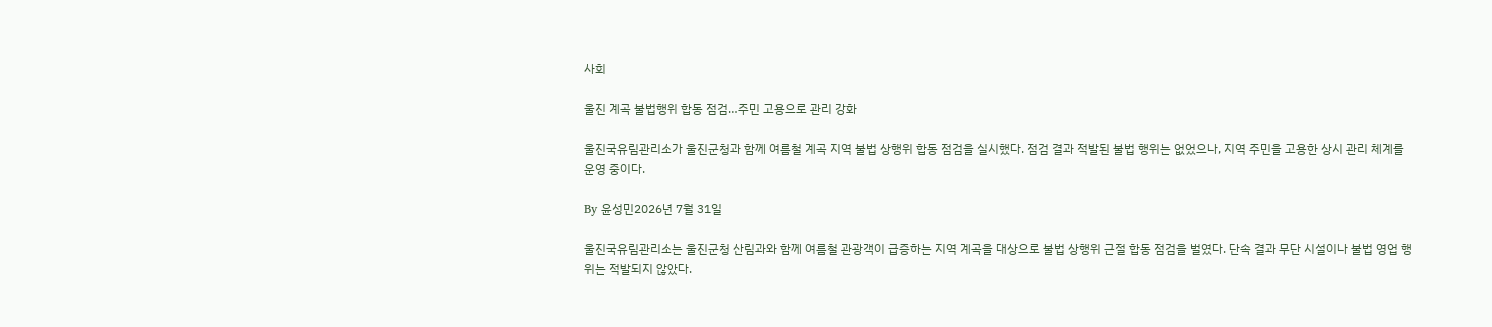사회

울진 계곡 불법행위 합동 점검…주민 고용으로 관리 강화

울진국유림관리소가 울진군청과 함께 여름철 계곡 지역 불법 상행위 합동 점검을 실시했다. 점검 결과 적발된 불법 행위는 없었으나, 지역 주민을 고용한 상시 관리 체계를 운영 중이다.

By 윤성민2026년 7월 31일

울진국유림관리소는 울진군청 산림과와 함께 여름철 관광객이 급증하는 지역 계곡을 대상으로 불법 상행위 근절 합동 점검을 벌였다. 단속 결과 무단 시설이나 불법 영업 행위는 적발되지 않았다.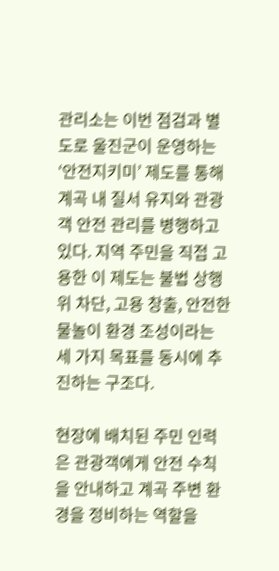관리소는 이번 점검과 별도로 울진군이 운영하는 ‘안전지키미’ 제도를 통해 계곡 내 질서 유지와 관광객 안전 관리를 병행하고 있다. 지역 주민을 직접 고용한 이 제도는 불법 상행위 차단, 고용 창출, 안전한 물놀이 환경 조성이라는 세 가지 목표를 동시에 추진하는 구조다.

현장에 배치된 주민 인력은 관광객에게 안전 수칙을 안내하고 계곡 주변 환경을 정비하는 역할을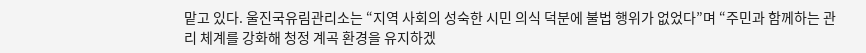맡고 있다. 울진국유림관리소는 “지역 사회의 성숙한 시민 의식 덕분에 불법 행위가 없었다”며 “주민과 함께하는 관리 체계를 강화해 청정 계곡 환경을 유지하겠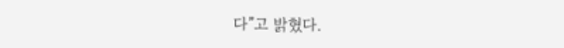다”고 밝혔다.